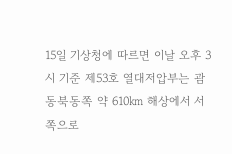15일 기상청에 따르면 이날 오후 3시 기준 제53호 열대저압부는 괌 동북동쪽 약 610㎞ 해상에서 서쪽으로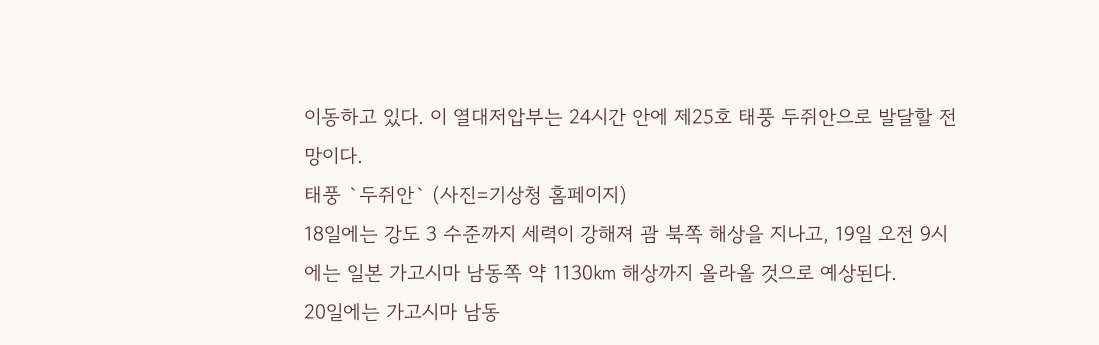이동하고 있다. 이 열대저압부는 24시간 안에 제25호 태풍 두쥐안으로 발달할 전망이다.
태풍 `두쥐안` (사진=기상청 홈페이지)
18일에는 강도 3 수준까지 세력이 강해져 괌 북쪽 해상을 지나고, 19일 오전 9시에는 일본 가고시마 남동쪽 약 1130㎞ 해상까지 올라올 것으로 예상된다.
20일에는 가고시마 남동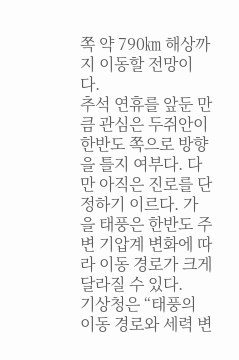쪽 약 790㎞ 해상까지 이동할 전망이다.
추석 연휴를 앞둔 만큼 관심은 두쥐안이 한반도 쪽으로 방향을 틀지 여부다. 다만 아직은 진로를 단정하기 이르다. 가을 태풍은 한반도 주변 기압계 변화에 따라 이동 경로가 크게 달라질 수 있다.
기상청은 “태풍의 이동 경로와 세력 변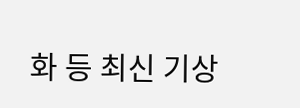화 등 최신 기상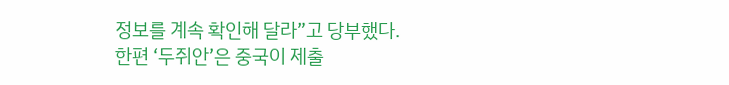정보를 계속 확인해 달라”고 당부했다.
한편 ‘두쥐안’은 중국이 제출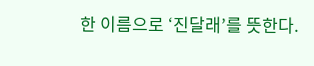한 이름으로 ‘진달래’를 뜻한다.